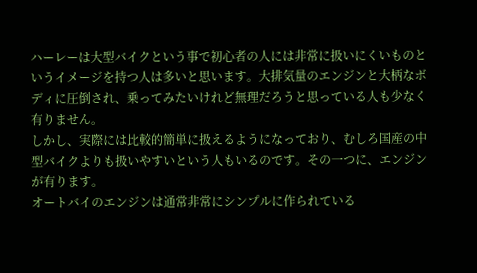ハーレーは大型バイクという事で初心者の人には非常に扱いにくいものというイメージを持つ人は多いと思います。大排気量のエンジンと大柄なボディに圧倒され、乗ってみたいけれど無理だろうと思っている人も少なく有りません。
しかし、実際には比較的簡単に扱えるようになっており、むしろ国産の中型バイクよりも扱いやすいという人もいるのです。その一つに、エンジンが有ります。
オートバイのエンジンは通常非常にシンプルに作られている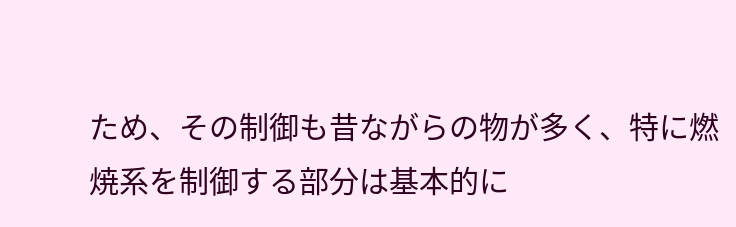ため、その制御も昔ながらの物が多く、特に燃焼系を制御する部分は基本的に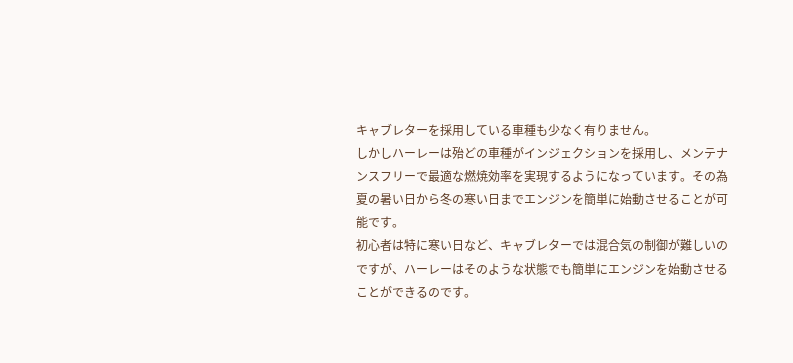キャブレターを採用している車種も少なく有りません。
しかしハーレーは殆どの車種がインジェクションを採用し、メンテナンスフリーで最適な燃焼効率を実現するようになっています。その為夏の暑い日から冬の寒い日までエンジンを簡単に始動させることが可能です。
初心者は特に寒い日など、キャブレターでは混合気の制御が難しいのですが、ハーレーはそのような状態でも簡単にエンジンを始動させることができるのです。